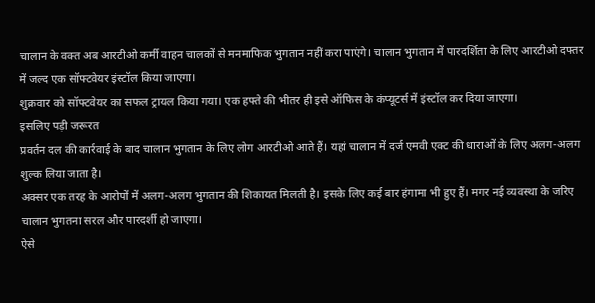चालान के वक्त अब आरटीओ कर्मी वाहन चालकों से मनमाफिक भुगतान नहीं करा पाएंगे। चालान भुगतान में पारदर्शिता के लिए आरटीओ दफ्तर में जल्द एक सॉफ्टवेयर इंस्टॉल किया जाएगा।
शुक्रवार को सॉफ्टवेयर का सफल ट्रायल किया गया। एक हफ्ते की भीतर ही इसे ऑफिस के कंप्यूटर्स में इंस्टॉल कर दिया जाएगा।
इसलिए पड़ी जरूरत
प्रवर्तन दल की कार्रवाई के बाद चालान भुगतान के लिए लोग आरटीओ आते हैं। यहां चालान में दर्ज एमवी एक्ट की धाराओं के लिए अलग-अलग शुल्क लिया जाता है।
अक्सर एक तरह के आरोपों में अलग-अलग भुगतान की शिकायत मिलती है। इसके लिए कई बार हंगामा भी हुए हैं। मगर नई व्यवस्था के जरिए चालान भुगतना सरल और पारदर्शी हो जाएगा।
ऐसे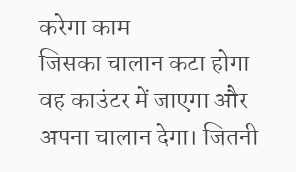करेगा काम
जिसका चालान कटा होगा वह काउंटर में जाएगा और अपना चालान देगा। जितनी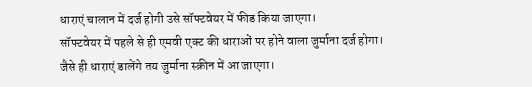धाराएं चालान में दर्ज होगी उसे सॉफ्टवेयर में फीड किया जाएगा।
सॉफ्टवेयर में पहले से ही एमवी एक्ट की धाराओं पर होने वाला जुर्माना दर्ज होगा। जैसे ही धाराएं डालेंगे तय जुर्माना स्क्रीन में आ जाएगा।